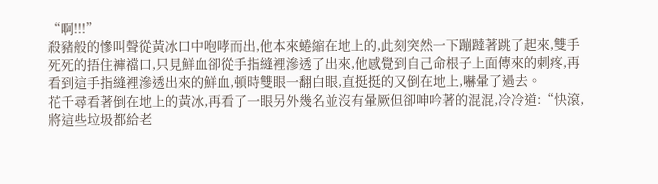“啊!!!”
殺豬般的慘叫聲從黃冰口中咆哮而出,他本來蜷縮在地上的,此刻突然一下蹦躂著跳了起來,雙手死死的捂住褲襠口,只見鮮血卻從手指縫裡滲透了出來,他感覺到自己命根子上面傳來的刺疼,再看到這手指縫裡滲透出來的鮮血,頓時雙眼一翻白眼,直挺挺的又倒在地上,嚇暈了過去。
花千尋看著倒在地上的黃冰,再看了一眼另外幾名並沒有暈厥但卻呻吟著的混混,冷冷道:“快滾,將這些垃圾都給老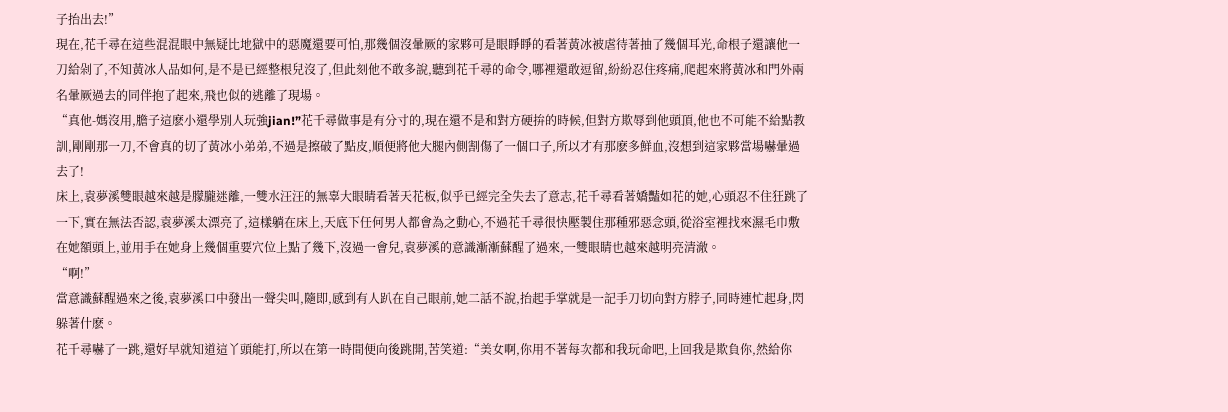子抬出去!”
現在,花千尋在這些混混眼中無疑比地獄中的惡魔還要可怕,那幾個沒暈厥的家夥可是眼睜睜的看著黃冰被虐待著抽了幾個耳光,命根子還讓他一刀給剁了,不知黃冰人品如何,是不是已經整根兒沒了,但此刻他不敢多說,聽到花千尋的命令,哪裡還敢逗留,紛紛忍住疼痛,爬起來將黃冰和門外兩名暈厥過去的同伴抱了起來,飛也似的逃離了現場。
“真他-媽沒用,膽子這麽小還學別人玩強jian!”花千尋做事是有分寸的,現在還不是和對方硬拚的時候,但對方欺辱到他頭頂,他也不可能不給點教訓,剛剛那一刀,不會真的切了黃冰小弟弟,不過是擦破了點皮,順便將他大腿內側割傷了一個口子,所以才有那麽多鮮血,沒想到這家夥當場嚇暈過去了!
床上,袁夢溪雙眼越來越是朦朧迷離,一雙水汪汪的無辜大眼睛看著天花板,似乎已經完全失去了意志,花千尋看著嬌豔如花的她,心頭忍不住狂跳了一下,實在無法否認,袁夢溪太漂亮了,這樣躺在床上,天底下任何男人都會為之動心,不過花千尋很快壓製住那種邪惡念頭,從浴室裡找來濕毛巾敷在她額頭上,並用手在她身上幾個重要穴位上點了幾下,沒過一會兒,袁夢溪的意識漸漸蘇醒了過來,一雙眼睛也越來越明亮清澈。
“啊!”
當意識蘇醒過來之後,袁夢溪口中發出一聲尖叫,隨即,感到有人趴在自己眼前,她二話不說,抬起手掌就是一記手刀切向對方脖子,同時連忙起身,閃躲著什麽。
花千尋嚇了一跳,還好早就知道這丫頭能打,所以在第一時間便向後跳開,苦笑道:“美女啊,你用不著每次都和我玩命吧,上回我是欺負你,然給你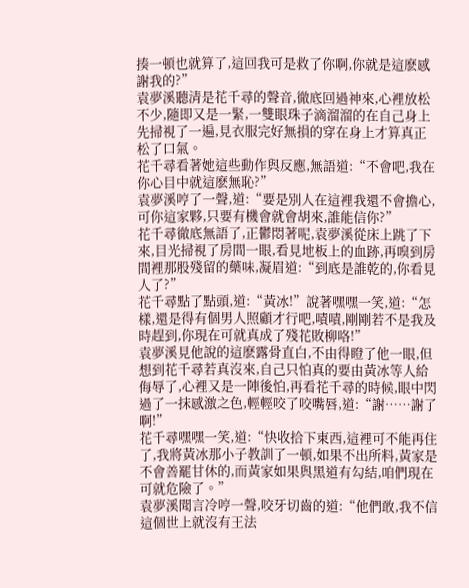揍一頓也就算了,這回我可是救了你啊,你就是這麽感謝我的?”
袁夢溪聽清是花千尋的聲音,徹底回過神來,心裡放松不少,隨即又是一緊,一雙眼珠子滴溜溜的在自己身上先掃視了一遍,見衣服完好無損的穿在身上才算真正松了口氣。
花千尋看著她這些動作與反應,無語道:“不會吧,我在你心目中就這麽無恥?”
袁夢溪哼了一聲,道:“要是別人在這裡我還不會擔心,可你這家夥,只要有機會就會胡來,誰能信你?”
花千尋徹底無語了,正鬱悶著呢,袁夢溪從床上跳了下來,目光掃視了房間一眼,看見地板上的血跡,再嗅到房間裡那股殘留的藥味,凝眉道:“到底是誰乾的,你看見人了?”
花千尋點了點頭,道:“黃冰!”說著嘿嘿一笑,道:“怎樣,還是得有個男人照顧才行吧,嘖嘖,剛剛若不是我及時趕到,你現在可就真成了殘花敗柳咯!”
袁夢溪見他說的這麽露骨直白,不由得瞪了他一眼,但想到花千尋若真沒來,自己只怕真的要由黃冰等人給侮辱了,心裡又是一陣後怕,再看花千尋的時候,眼中閃過了一抹感激之色,輕輕咬了咬嘴唇,道:“謝……謝了啊!”
花千尋嘿嘿一笑,道:“快收拾下東西,這裡可不能再住了,我將黃冰那小子教訓了一頓,如果不出所料,黃家是不會善罷甘休的,而黃家如果與黑道有勾結,咱們現在可就危險了。”
袁夢溪聞言冷哼一聲,咬牙切齒的道:“他們敢,我不信這個世上就沒有王法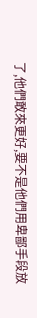了,他們敢來更好,要不是他們用卑鄙手段放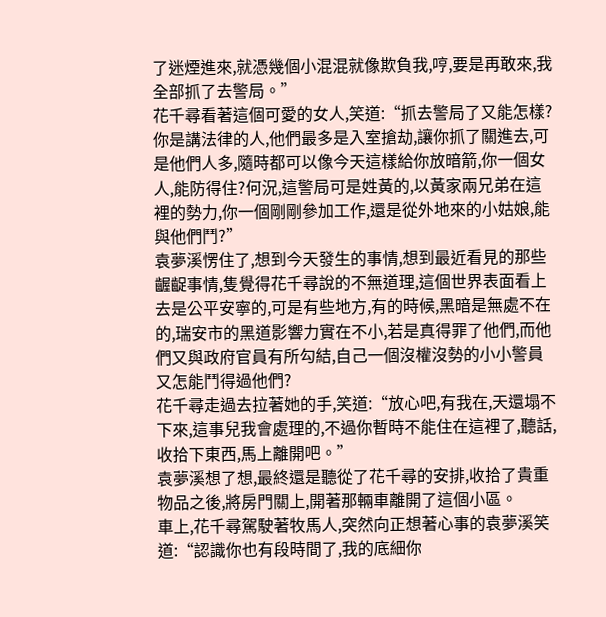了迷煙進來,就憑幾個小混混就像欺負我,哼,要是再敢來,我全部抓了去警局。”
花千尋看著這個可愛的女人,笑道:“抓去警局了又能怎樣?你是講法律的人,他們最多是入室搶劫,讓你抓了關進去,可是他們人多,隨時都可以像今天這樣給你放暗箭,你一個女人,能防得住?何況,這警局可是姓黃的,以黃家兩兄弟在這裡的勢力,你一個剛剛參加工作,還是從外地來的小姑娘,能與他們鬥?”
袁夢溪愣住了,想到今天發生的事情,想到最近看見的那些齷齪事情,隻覺得花千尋說的不無道理,這個世界表面看上去是公平安寧的,可是有些地方,有的時候,黑暗是無處不在的,瑞安市的黑道影響力實在不小,若是真得罪了他們,而他們又與政府官員有所勾結,自己一個沒權沒勢的小小警員又怎能鬥得過他們?
花千尋走過去拉著她的手,笑道:“放心吧,有我在,天還塌不下來,這事兒我會處理的,不過你暫時不能住在這裡了,聽話,收拾下東西,馬上離開吧。”
袁夢溪想了想,最終還是聽從了花千尋的安排,收拾了貴重物品之後,將房門關上,開著那輛車離開了這個小區。
車上,花千尋駕駛著牧馬人,突然向正想著心事的袁夢溪笑道:“認識你也有段時間了,我的底細你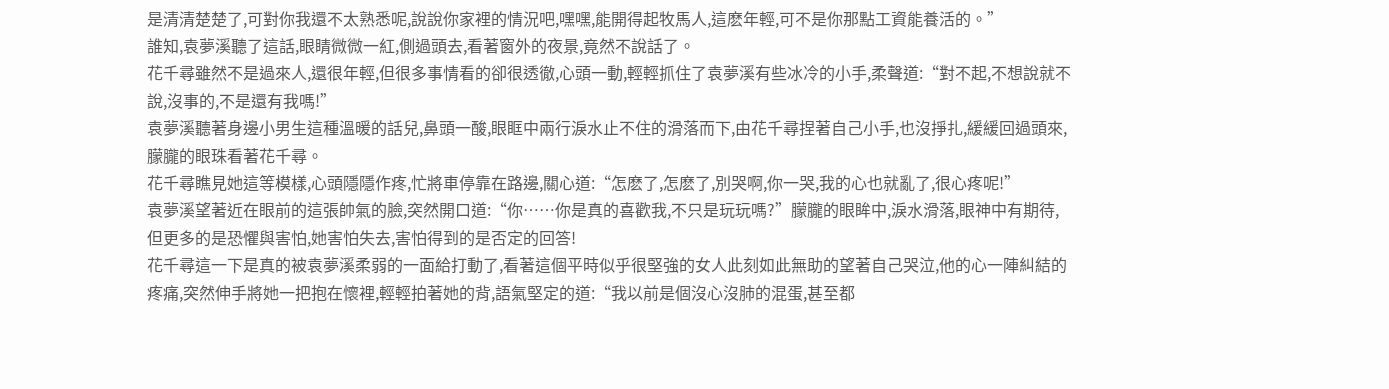是清清楚楚了,可對你我還不太熟悉呢,說說你家裡的情況吧,嘿嘿,能開得起牧馬人,這麽年輕,可不是你那點工資能養活的。”
誰知,袁夢溪聽了這話,眼睛微微一紅,側過頭去,看著窗外的夜景,竟然不說話了。
花千尋雖然不是過來人,還很年輕,但很多事情看的卻很透徹,心頭一動,輕輕抓住了袁夢溪有些冰冷的小手,柔聲道:“對不起,不想說就不說,沒事的,不是還有我嗎!”
袁夢溪聽著身邊小男生這種溫暖的話兒,鼻頭一酸,眼眶中兩行淚水止不住的滑落而下,由花千尋捏著自己小手,也沒掙扎,緩緩回過頭來,朦朧的眼珠看著花千尋。
花千尋瞧見她這等模樣,心頭隱隱作疼,忙將車停靠在路邊,關心道:“怎麽了,怎麽了,別哭啊,你一哭,我的心也就亂了,很心疼呢!”
袁夢溪望著近在眼前的這張帥氣的臉,突然開口道:“你……你是真的喜歡我,不只是玩玩嗎?”朦朧的眼眸中,淚水滑落,眼神中有期待,但更多的是恐懼與害怕,她害怕失去,害怕得到的是否定的回答!
花千尋這一下是真的被袁夢溪柔弱的一面給打動了,看著這個平時似乎很堅強的女人此刻如此無助的望著自己哭泣,他的心一陣糾結的疼痛,突然伸手將她一把抱在懷裡,輕輕拍著她的背,語氣堅定的道:“我以前是個沒心沒肺的混蛋,甚至都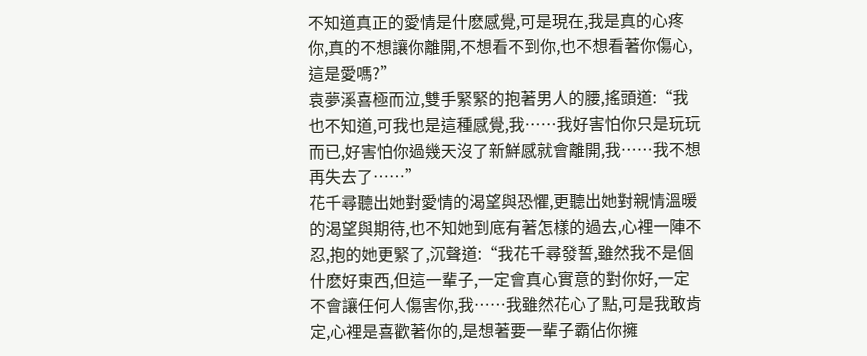不知道真正的愛情是什麽感覺,可是現在,我是真的心疼你,真的不想讓你離開,不想看不到你,也不想看著你傷心,這是愛嗎?”
袁夢溪喜極而泣,雙手緊緊的抱著男人的腰,搖頭道:“我也不知道,可我也是這種感覺,我……我好害怕你只是玩玩而已,好害怕你過幾天沒了新鮮感就會離開,我……我不想再失去了……”
花千尋聽出她對愛情的渴望與恐懼,更聽出她對親情溫暖的渴望與期待,也不知她到底有著怎樣的過去,心裡一陣不忍,抱的她更緊了,沉聲道:“我花千尋發誓,雖然我不是個什麽好東西,但這一輩子,一定會真心實意的對你好,一定不會讓任何人傷害你,我……我雖然花心了點,可是我敢肯定,心裡是喜歡著你的,是想著要一輩子霸佔你擁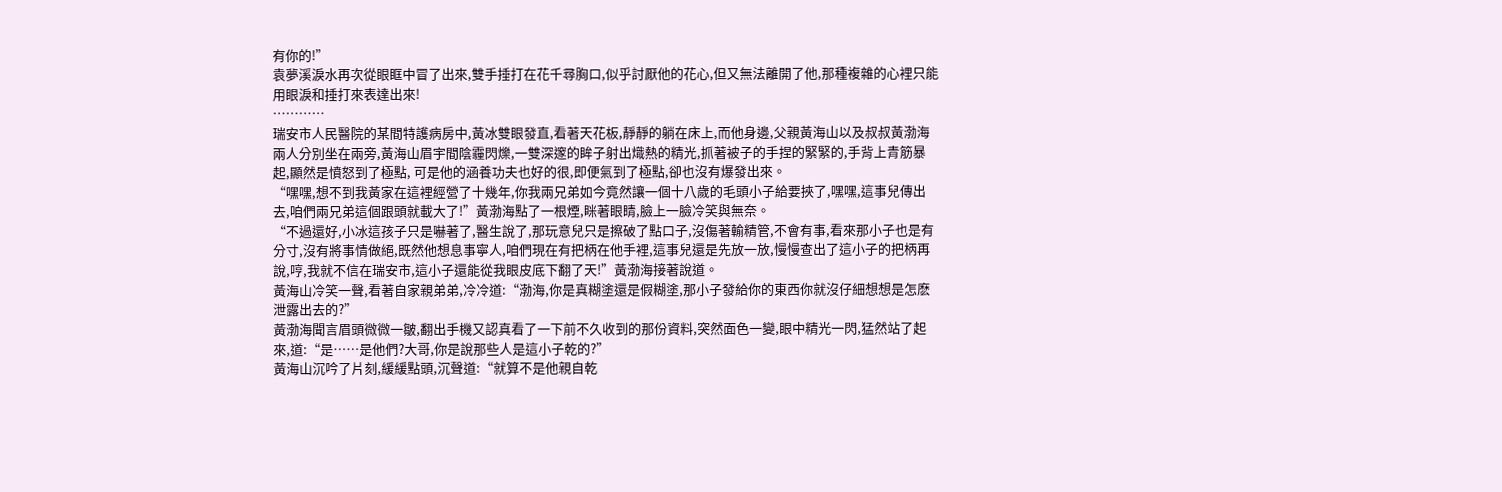有你的!”
袁夢溪淚水再次從眼眶中冒了出來,雙手捶打在花千尋胸口,似乎討厭他的花心,但又無法離開了他,那種複雜的心裡只能用眼淚和捶打來表達出來!
…………
瑞安市人民醫院的某間特護病房中,黃冰雙眼發直,看著天花板,靜靜的躺在床上,而他身邊,父親黃海山以及叔叔黃渤海兩人分別坐在兩旁,黃海山眉宇間陰霾閃爍,一雙深邃的眸子射出熾熱的精光,抓著被子的手捏的緊緊的,手背上青筋暴起,顯然是憤怒到了極點, 可是他的涵養功夫也好的很,即便氣到了極點,卻也沒有爆發出來。
“嘿嘿,想不到我黃家在這裡經營了十幾年,你我兩兄弟如今竟然讓一個十八歲的毛頭小子給要挾了,嘿嘿,這事兒傳出去,咱們兩兄弟這個跟頭就載大了!”黃渤海點了一根煙,眯著眼睛,臉上一臉冷笑與無奈。
“不過還好,小冰這孩子只是嚇著了,醫生說了,那玩意兒只是擦破了點口子,沒傷著輸精管,不會有事,看來那小子也是有分寸,沒有將事情做絕,既然他想息事寧人,咱們現在有把柄在他手裡,這事兒還是先放一放,慢慢查出了這小子的把柄再說,哼,我就不信在瑞安市,這小子還能從我眼皮底下翻了天!”黃渤海接著說道。
黃海山冷笑一聲,看著自家親弟弟,冷冷道:“渤海,你是真糊塗還是假糊塗,那小子發給你的東西你就沒仔細想想是怎麽泄露出去的?”
黃渤海聞言眉頭微微一皺,翻出手機又認真看了一下前不久收到的那份資料,突然面色一變,眼中精光一閃,猛然站了起來,道:“是……是他們?大哥,你是說那些人是這小子乾的?”
黃海山沉吟了片刻,緩緩點頭,沉聲道:“就算不是他親自乾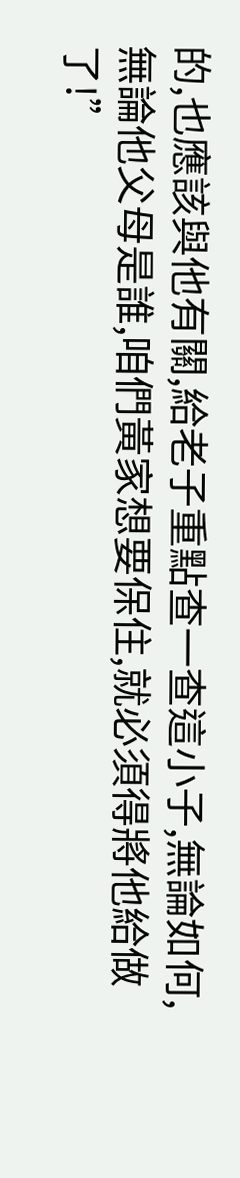的,也應該與他有關,給老子重點查一查這小子,無論如何,無論他父母是誰,咱們黃家想要保住,就必須得將他給做了!”